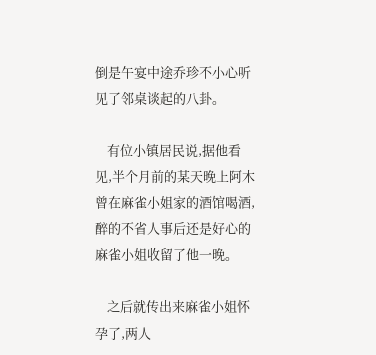倒是午宴中途乔珍不小心听见了邻桌谈起的八卦。

    有位小镇居民说,据他看见,半个月前的某天晚上阿木曾在麻雀小姐家的酒馆喝酒,醉的不省人事后还是好心的麻雀小姐收留了他一晚。

    之后就传出来麻雀小姐怀孕了,两人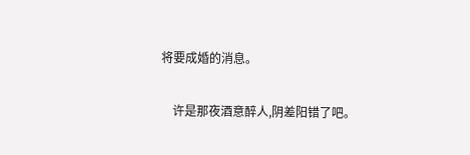将要成婚的消息。

    许是那夜酒意醉人,阴差阳错了吧。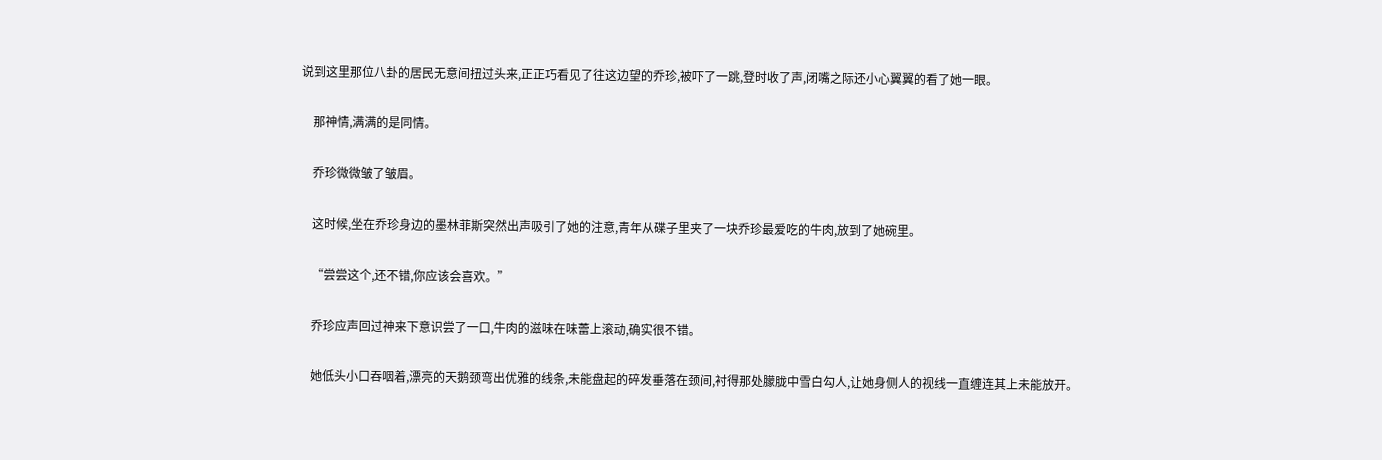说到这里那位八卦的居民无意间扭过头来,正正巧看见了往这边望的乔珍,被吓了一跳,登时收了声,闭嘴之际还小心翼翼的看了她一眼。

    那神情,满满的是同情。

    乔珍微微皱了皱眉。

    这时候,坐在乔珍身边的墨林菲斯突然出声吸引了她的注意,青年从碟子里夹了一块乔珍最爱吃的牛肉,放到了她碗里。

    “尝尝这个,还不错,你应该会喜欢。”

    乔珍应声回过神来下意识尝了一口,牛肉的滋味在味蕾上滚动,确实很不错。

    她低头小口吞咽着,漂亮的天鹅颈弯出优雅的线条,未能盘起的碎发垂落在颈间,衬得那处朦胧中雪白勾人,让她身侧人的视线一直缠连其上未能放开。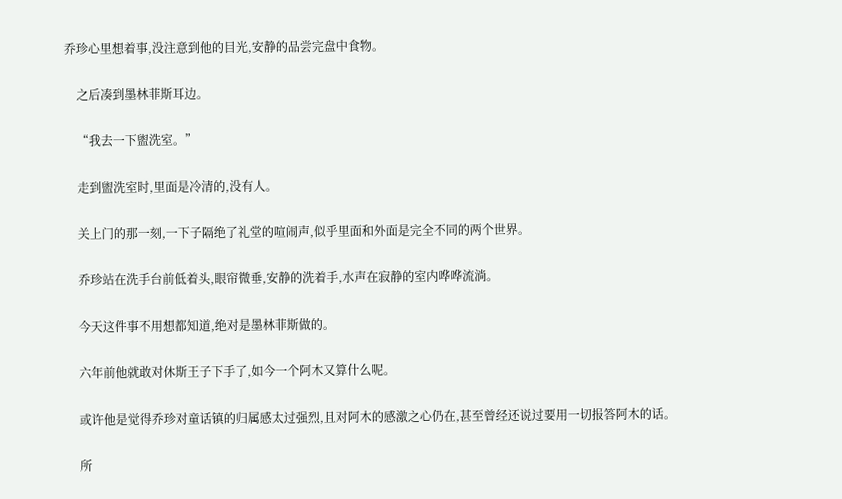乔珍心里想着事,没注意到他的目光,安静的品尝完盘中食物。

    之后凑到墨林菲斯耳边。

    “我去一下盥洗室。”

    走到盥洗室时,里面是冷清的,没有人。

    关上门的那一刻,一下子隔绝了礼堂的喧闹声,似乎里面和外面是完全不同的两个世界。

    乔珍站在洗手台前低着头,眼帘微垂,安静的洗着手,水声在寂静的室内哗哗流淌。

    今天这件事不用想都知道,绝对是墨林菲斯做的。

    六年前他就敢对休斯王子下手了,如今一个阿木又算什么呢。

    或许他是觉得乔珍对童话镇的归属感太过强烈,且对阿木的感激之心仍在,甚至曾经还说过要用一切报答阿木的话。

    所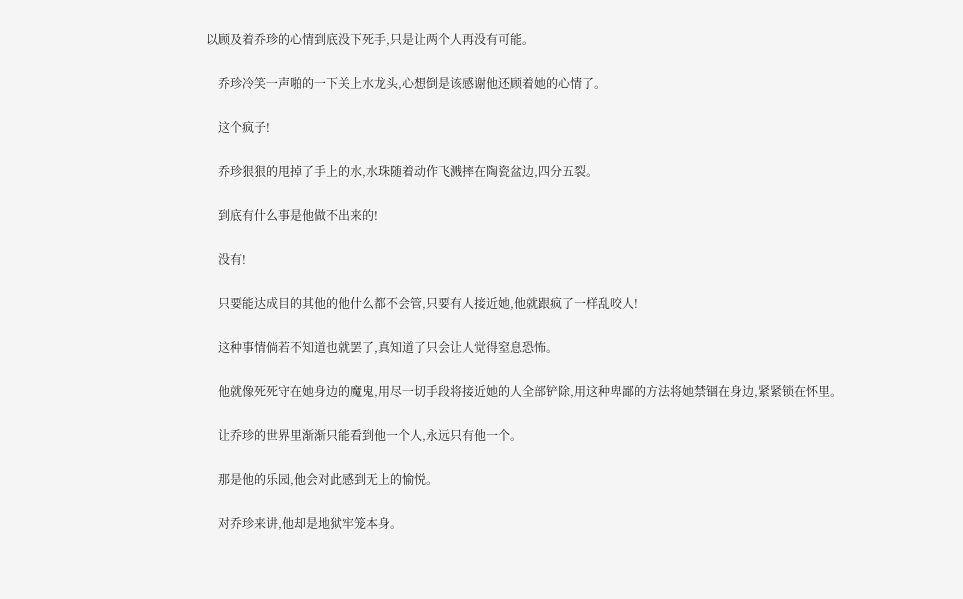以顾及着乔珍的心情到底没下死手,只是让两个人再没有可能。

    乔珍冷笑一声啪的一下关上水龙头,心想倒是该感谢他还顾着她的心情了。

    这个疯子!

    乔珍狠狠的甩掉了手上的水,水珠随着动作飞溅摔在陶瓷盆边,四分五裂。

    到底有什么事是他做不出来的!

    没有!

    只要能达成目的其他的他什么都不会管,只要有人接近她,他就跟疯了一样乱咬人!

    这种事情倘若不知道也就罢了,真知道了只会让人觉得窒息恐怖。

    他就像死死守在她身边的魔鬼,用尽一切手段将接近她的人全部铲除,用这种卑鄙的方法将她禁锢在身边,紧紧锁在怀里。

    让乔珍的世界里渐渐只能看到他一个人,永远只有他一个。

    那是他的乐园,他会对此感到无上的愉悦。

    对乔珍来讲,他却是地狱牢笼本身。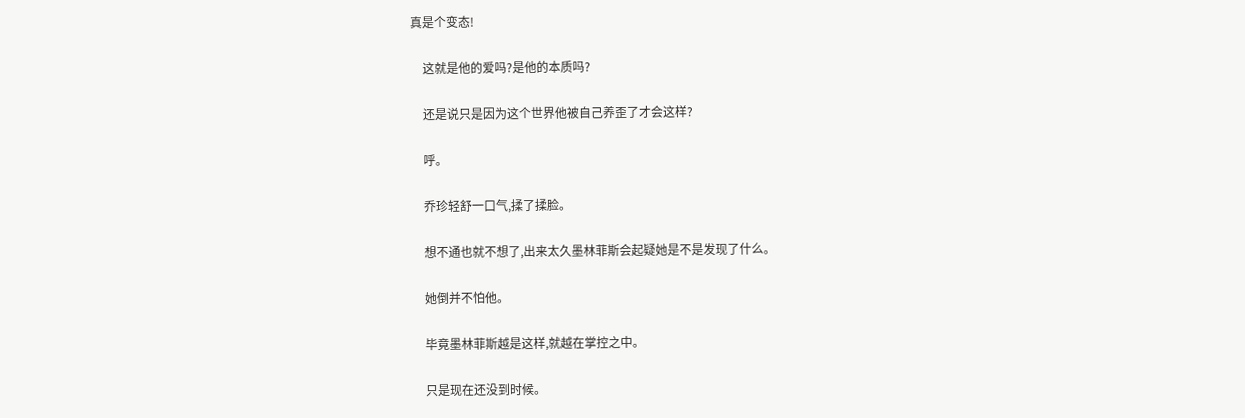真是个变态!

    这就是他的爱吗?是他的本质吗?

    还是说只是因为这个世界他被自己养歪了才会这样?

    呼。

    乔珍轻舒一口气,揉了揉脸。

    想不通也就不想了,出来太久墨林菲斯会起疑她是不是发现了什么。

    她倒并不怕他。

    毕竟墨林菲斯越是这样,就越在掌控之中。

    只是现在还没到时候。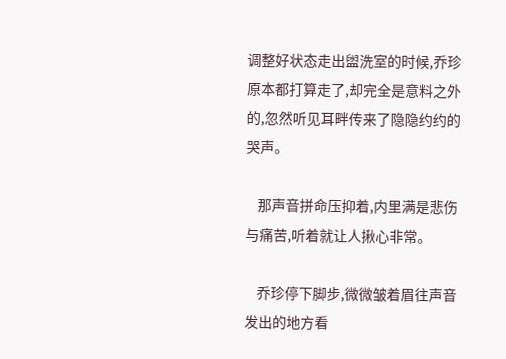调整好状态走出盥洗室的时候,乔珍原本都打算走了,却完全是意料之外的,忽然听见耳畔传来了隐隐约约的哭声。

    那声音拼命压抑着,内里满是悲伤与痛苦,听着就让人揪心非常。

    乔珍停下脚步,微微皱着眉往声音发出的地方看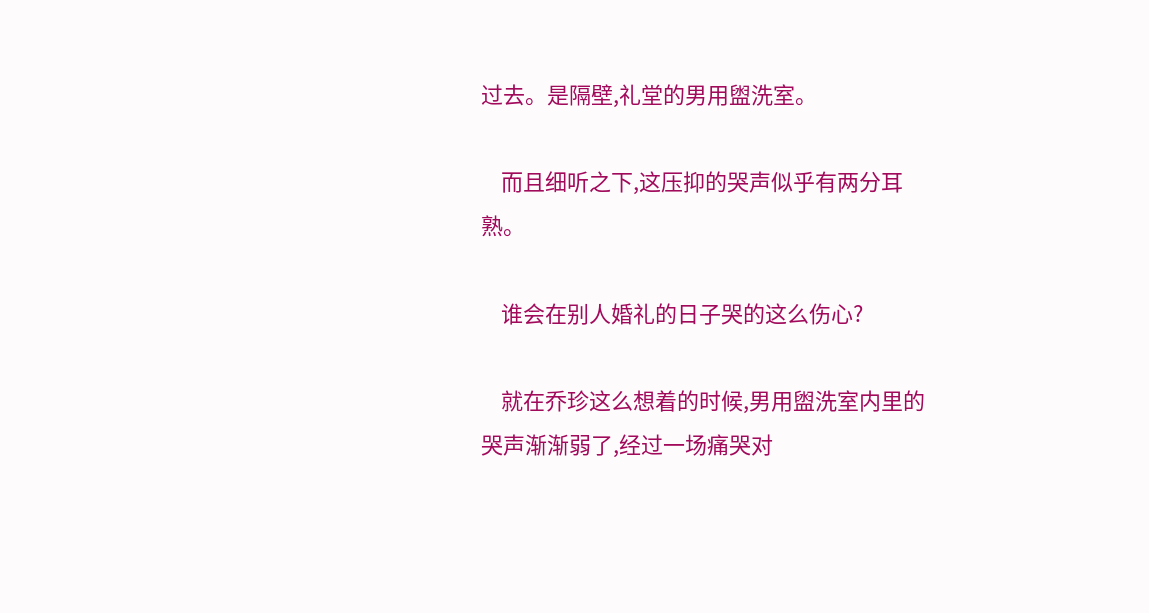过去。是隔壁,礼堂的男用盥洗室。

    而且细听之下,这压抑的哭声似乎有两分耳熟。

    谁会在别人婚礼的日子哭的这么伤心?

    就在乔珍这么想着的时候,男用盥洗室内里的哭声渐渐弱了,经过一场痛哭对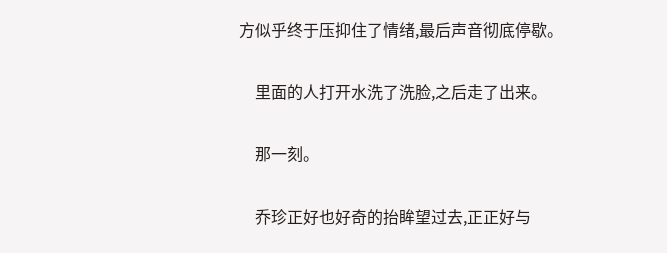方似乎终于压抑住了情绪,最后声音彻底停歇。

    里面的人打开水洗了洗脸,之后走了出来。

    那一刻。

    乔珍正好也好奇的抬眸望过去,正正好与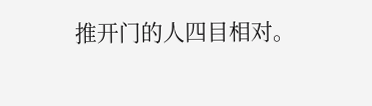推开门的人四目相对。